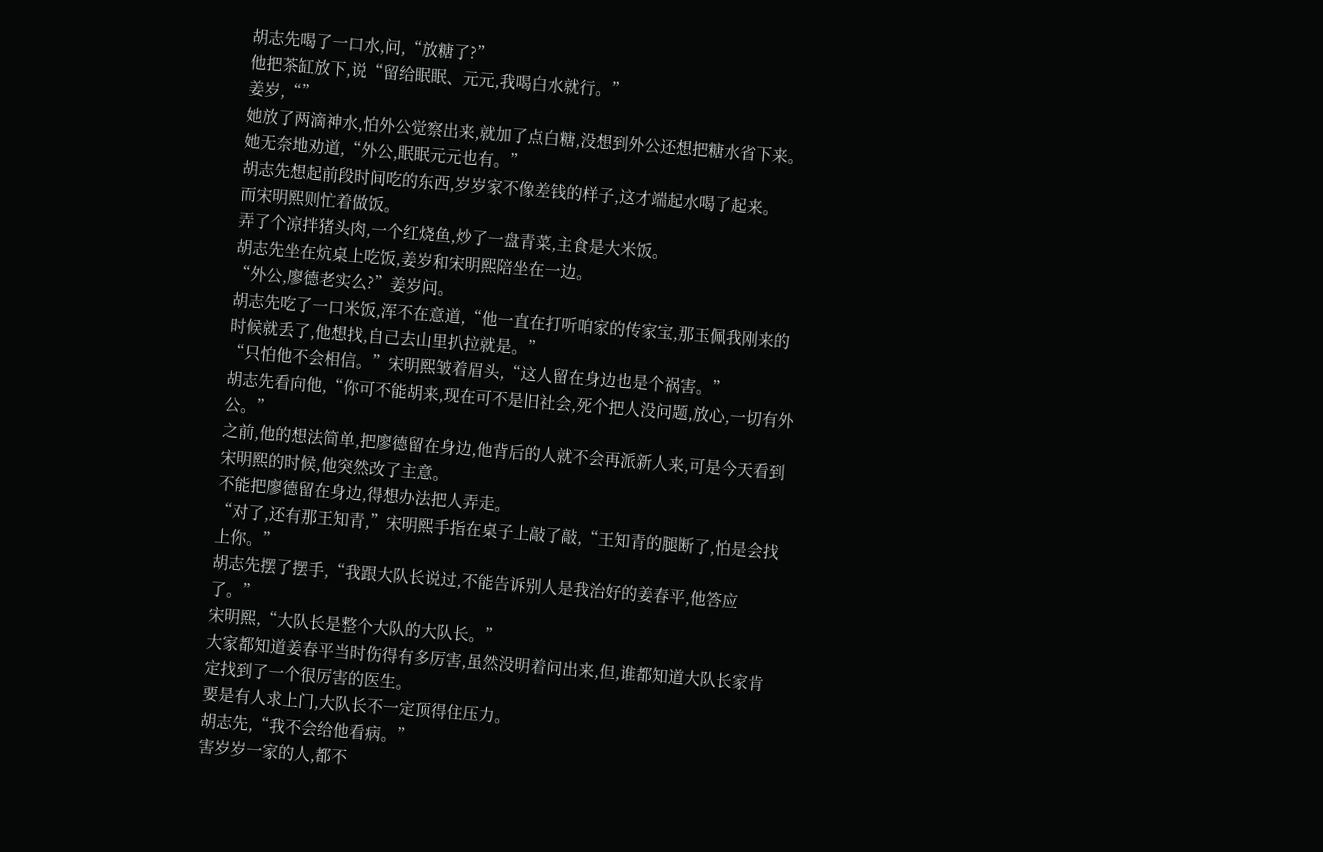胡志先喝了一口水,问,“放糖了?”
他把茶缸放下,说“留给眠眠、元元,我喝白水就行。”
姜岁,“”
她放了两滴神水,怕外公觉察出来,就加了点白糖,没想到外公还想把糖水省下来。
她无奈地劝道,“外公,眠眠元元也有。”
胡志先想起前段时间吃的东西,岁岁家不像差钱的样子,这才端起水喝了起来。
而宋明熙则忙着做饭。
弄了个凉拌猪头肉,一个红烧鱼,炒了一盘青菜,主食是大米饭。
胡志先坐在炕桌上吃饭,姜岁和宋明熙陪坐在一边。
“外公,廖德老实么?”姜岁问。
胡志先吃了一口米饭,浑不在意道,“他一直在打听咱家的传家宝,那玉佩我刚来的时候就丢了,他想找,自己去山里扒拉就是。”
“只怕他不会相信。”宋明熙皱着眉头,“这人留在身边也是个祸害。”
胡志先看向他,“你可不能胡来,现在可不是旧社会,死个把人没问题,放心,一切有外公。”
之前,他的想法简单,把廖德留在身边,他背后的人就不会再派新人来,可是今天看到宋明熙的时候,他突然改了主意。
不能把廖德留在身边,得想办法把人弄走。
“对了,还有那王知青,”宋明熙手指在桌子上敲了敲,“王知青的腿断了,怕是会找上你。”
胡志先摆了摆手,“我跟大队长说过,不能告诉别人是我治好的姜春平,他答应了。”
宋明熙,“大队长是整个大队的大队长。”
大家都知道姜春平当时伤得有多厉害,虽然没明着问出来,但,谁都知道大队长家肯定找到了一个很厉害的医生。
要是有人求上门,大队长不一定顶得住压力。
胡志先,“我不会给他看病。”
害岁岁一家的人,都不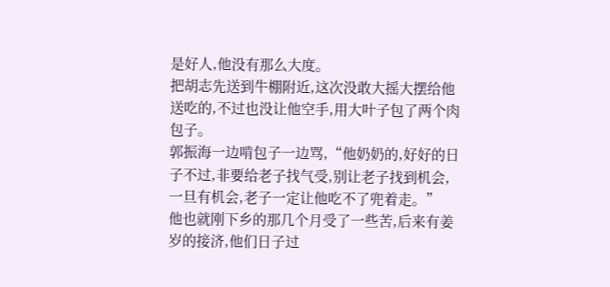是好人,他没有那么大度。
把胡志先送到牛棚附近,这次没敢大摇大摆给他送吃的,不过也没让他空手,用大叶子包了两个肉包子。
郭振海一边啃包子一边骂,“他奶奶的,好好的日子不过,非要给老子找气受,别让老子找到机会,一旦有机会,老子一定让他吃不了兜着走。”
他也就刚下乡的那几个月受了一些苦,后来有姜岁的接济,他们日子过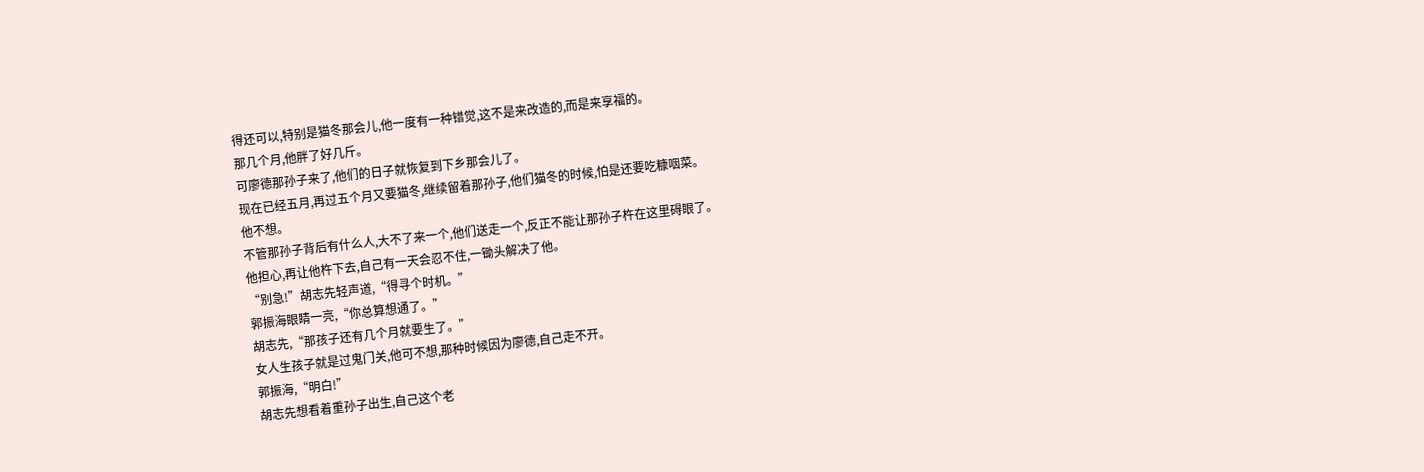得还可以,特别是猫冬那会儿,他一度有一种错觉,这不是来改造的,而是来享福的。
那几个月,他胖了好几斤。
可廖德那孙子来了,他们的日子就恢复到下乡那会儿了。
现在已经五月,再过五个月又要猫冬,继续留着那孙子,他们猫冬的时候,怕是还要吃糠咽菜。
他不想。
不管那孙子背后有什么人,大不了来一个,他们送走一个,反正不能让那孙子杵在这里碍眼了。
他担心,再让他杵下去,自己有一天会忍不住,一锄头解决了他。
“别急!”胡志先轻声道,“得寻个时机。”
郭振海眼睛一亮,“你总算想通了。”
胡志先,“那孩子还有几个月就要生了。”
女人生孩子就是过鬼门关,他可不想,那种时候因为廖德,自己走不开。
郭振海,“明白!”
胡志先想看着重孙子出生,自己这个老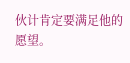伙计肯定要满足他的愿望。